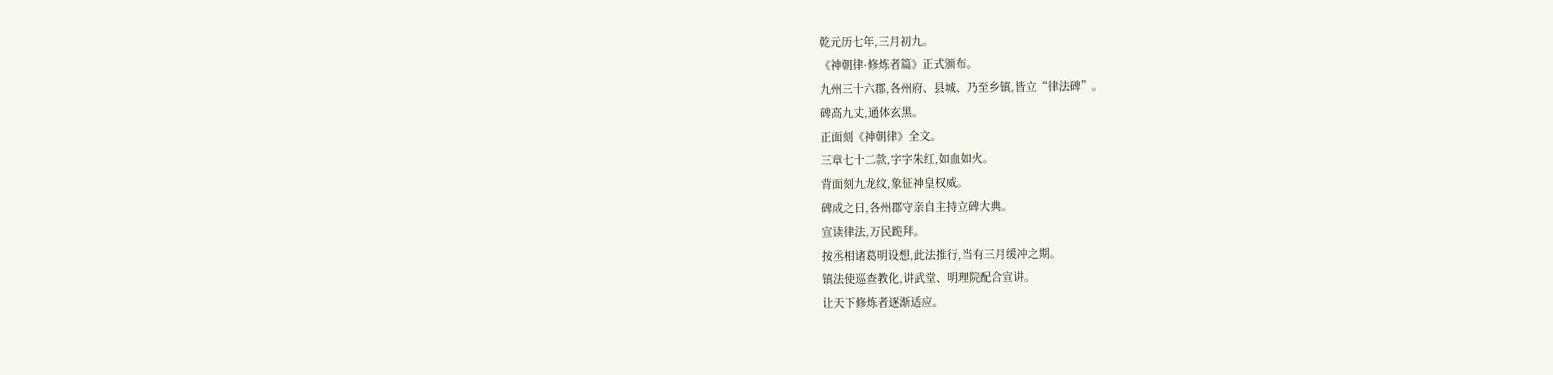乾元历七年,三月初九。
《神朝律·修炼者篇》正式颁布。
九州三十六郡,各州府、县城、乃至乡镇,皆立“律法碑”。
碑高九丈,通体玄黑。
正面刻《神朝律》全文。
三章七十二款,字字朱红,如血如火。
背面刻九龙纹,象征神皇权威。
碑成之日,各州郡守亲自主持立碑大典。
宣读律法,万民跪拜。
按丞相诸葛明设想,此法推行,当有三月缓冲之期。
镇法使巡查教化,讲武堂、明理院配合宣讲。
让天下修炼者逐渐适应。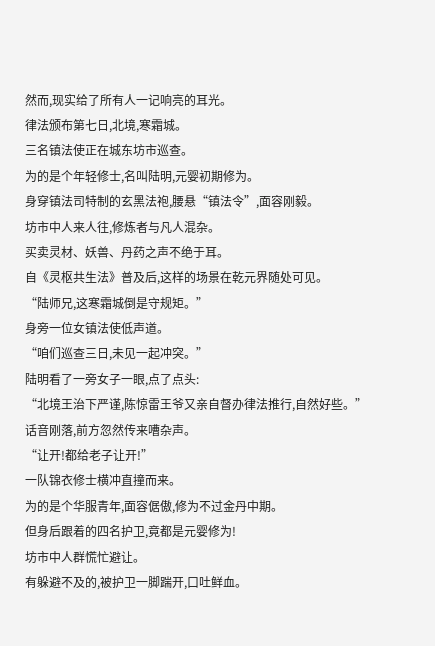然而,现实给了所有人一记响亮的耳光。
律法颁布第七日,北境,寒霜城。
三名镇法使正在城东坊市巡查。
为的是个年轻修士,名叫陆明,元婴初期修为。
身穿镇法司特制的玄黑法袍,腰悬“镇法令”,面容刚毅。
坊市中人来人往,修炼者与凡人混杂。
买卖灵材、妖兽、丹药之声不绝于耳。
自《灵枢共生法》普及后,这样的场景在乾元界随处可见。
“陆师兄,这寒霜城倒是守规矩。”
身旁一位女镇法使低声道。
“咱们巡查三日,未见一起冲突。”
陆明看了一旁女子一眼,点了点头:
“北境王治下严谨,陈惊雷王爷又亲自督办律法推行,自然好些。”
话音刚落,前方忽然传来嘈杂声。
“让开!都给老子让开!”
一队锦衣修士横冲直撞而来。
为的是个华服青年,面容倨傲,修为不过金丹中期。
但身后跟着的四名护卫,竟都是元婴修为!
坊市中人群慌忙避让。
有躲避不及的,被护卫一脚踹开,口吐鲜血。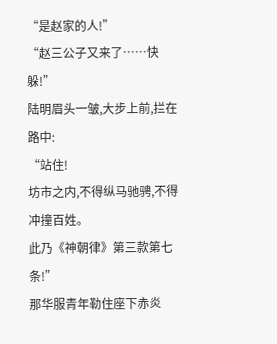“是赵家的人!”
“赵三公子又来了……快躲!”
陆明眉头一皱,大步上前,拦在路中:
“站住!
坊市之内,不得纵马驰骋,不得冲撞百姓。
此乃《神朝律》第三款第七条!”
那华服青年勒住座下赤炎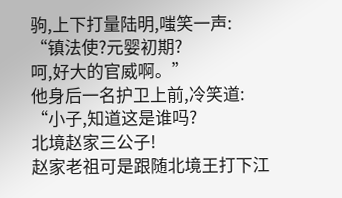驹,上下打量陆明,嗤笑一声:
“镇法使?元婴初期?
呵,好大的官威啊。”
他身后一名护卫上前,冷笑道:
“小子,知道这是谁吗?
北境赵家三公子!
赵家老祖可是跟随北境王打下江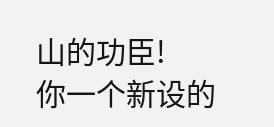山的功臣!
你一个新设的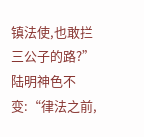镇法使,也敢拦三公子的路?”
陆明神色不变:“律法之前,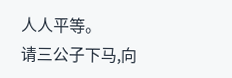人人平等。
请三公子下马,向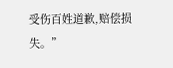受伤百姓道歉,赔偿损失。”